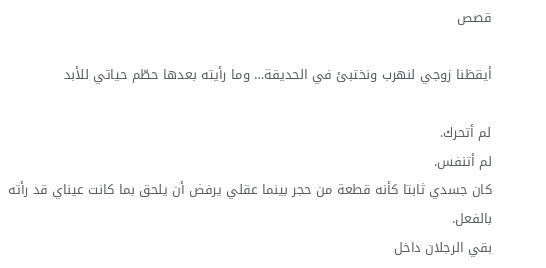قصص

أيقظنا زوجي لنهرب ونختبئ في الحديقة… وما رأيته بعدها حطّم حياتي للأبد

لم أتحرك.
لم أتنفس.
كان جسدي ثابتا كأنه قطعة من حجر بينما عقلي يرفض أن يلحق بما كانت عيناي قد رأته بالفعل.
بقي الرجلان داخل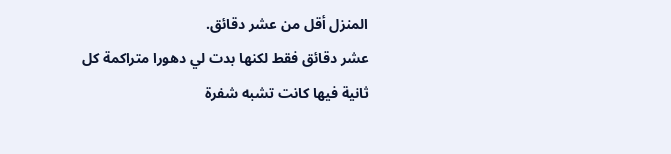المنزل أقل من عشر دقائق.
عشر دقائق فقط لكنها بدت لي دهورا متراكمة كل ثانية فيها كانت تشبه شفرة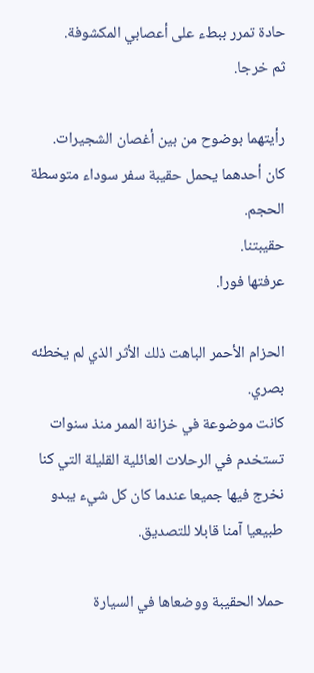حادة تمرر ببطء على أعصابي المكشوفة.
ثم خرجا.

رأيتهما بوضوح من بين أغصان الشجيرات.
كان أحدهما يحمل حقيبة سفر سوداء متوسطة الحجم.
حقيبتنا.
عرفتها فورا.

الحزام الأحمر الباهت ذلك الأثر الذي لم يخطئه بصري.
كانت موضوعة في خزانة الممر منذ سنوات تستخدم في الرحلات العائلية القليلة التي كنا نخرج فيها جميعا عندما كان كل شيء يبدو طبيعيا آمنا قابلا للتصديق.

حملا الحقيبة ووضعاها في السيارة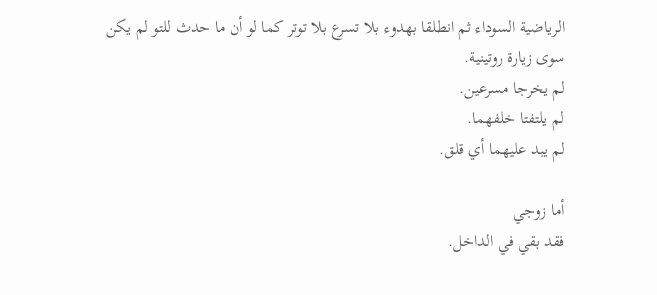الرياضية السوداء ثم انطلقا بهدوء بلا تسرع بلا توتر كما لو أن ما حدث للتو لم يكن سوى زيارة روتينية.
لم يخرجا مسرعين.
لم يلتفتا خلفهما.
لم يبد عليهما أي قلق.

أما زوجي
فقد بقي في الداخل.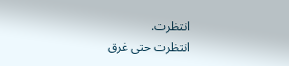انتظرت.
انتظرت حتى غرق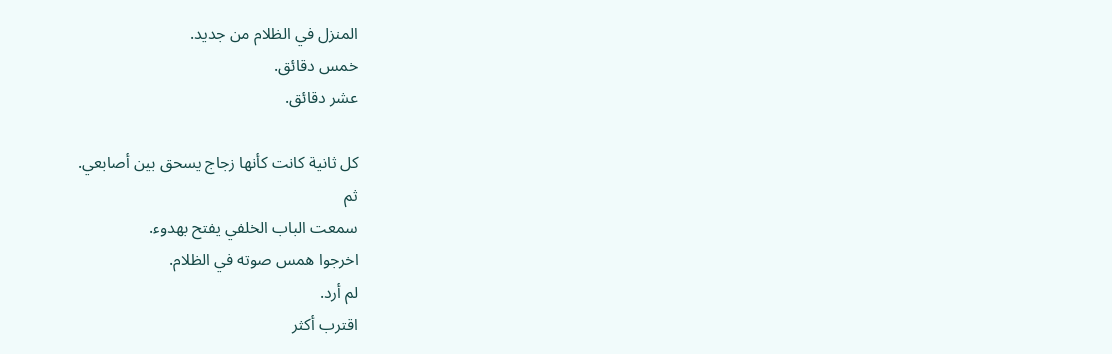المنزل في الظلام من جديد.
خمس دقائق.
عشر دقائق.

كل ثانية كانت كأنها زجاج يسحق بين أصابعي.
ثم
سمعت الباب الخلفي يفتح بهدوء.
اخرجوا همس صوته في الظلام.
لم أرد.
اقترب أكثر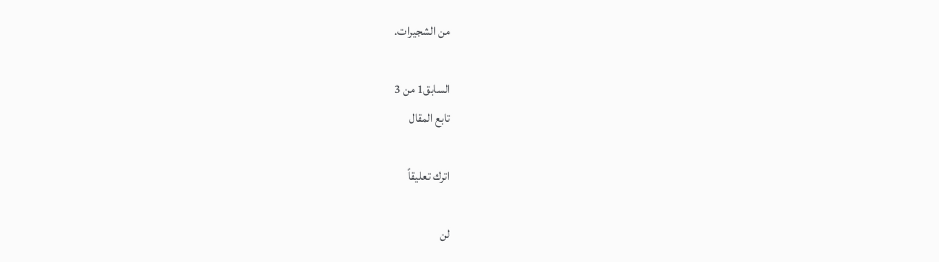من الشجيرات.

السابق1 من 3
تابع المقال

اترك تعليقاً

لن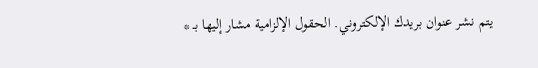يتم نشر عنوان بريدك الإلكتروني. الحقول الإلزامية مشار إليها بـ *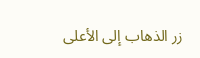زر الذهاب إلى الأعلى